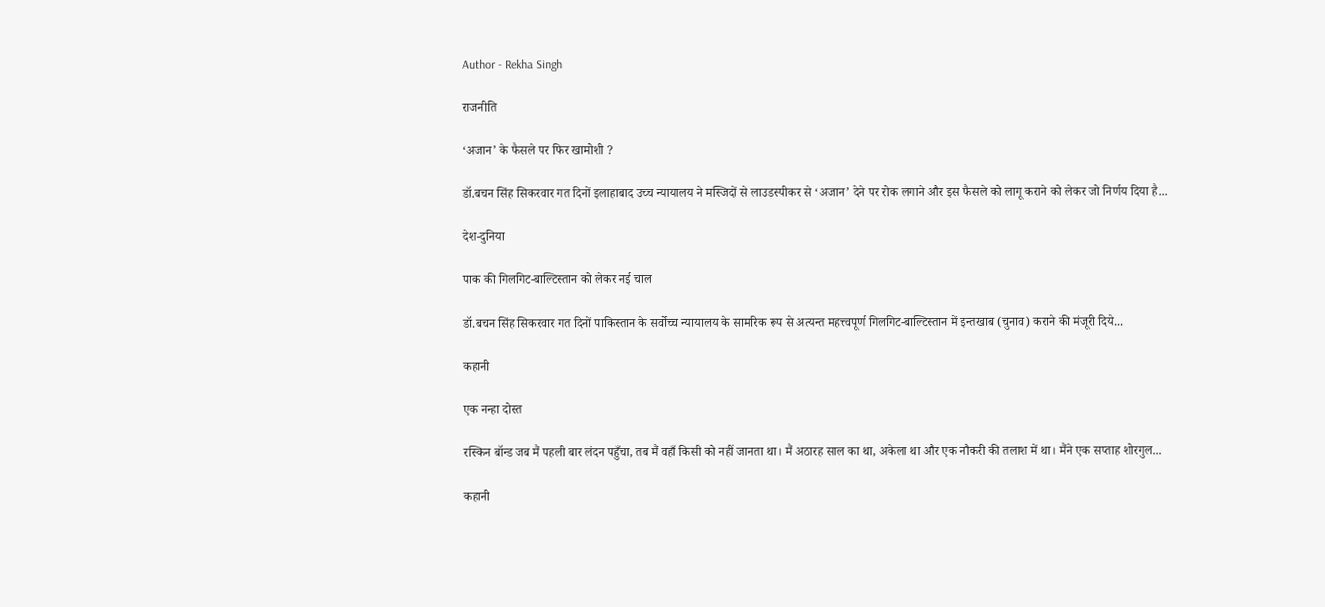Author - Rekha Singh

राजनीति

‘अजान’ के फैसले पर फिर खामोशी ?

डॉ.बचन सिंह सिकरवार गत दिनों इलाहाबाद उच्च न्यायालय ने मस्जिदों से लाउडस्पीकर से ‘अजान’ देने पर रोक लगाने और इस फैसले को लागू कराने को लेकर जो निर्णय दिया है...

देश-दुनिया

पाक की गिलगिट-बाल्टिस्तान को लेकर नई चाल

डॉ.बचन सिंह सिकरवार गत दिनों पाकिस्तान के सर्वोच्च न्यायालय के सामरिक रूप से अत्यन्त महत्त्वपूर्ण गिलगिट-बाल्टिस्तान में इन्तखाब (चुनाव) कराने की मंजूरी दिये...

कहानी

एक नन्हा दोस्त

रस्किन बॉन्ड जब मैं पहली बार लंदन पहुँचा, तब मैं वहाँ किसी को नहीं जानता था। मैं अठारह साल का था, अकेला था और एक नौकरी की तलाश में था। मैंने एक सप्ताह शोरगुल...

कहानी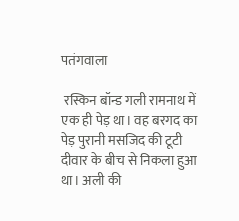पतंगवाला

 रस्किन बॉन्ड गली रामनाथ में एक ही पेड़ था। वह बरगद का पेड़ पुरानी मसजिद की टूटी दीवार के बीच से निकला हुआ था। अली की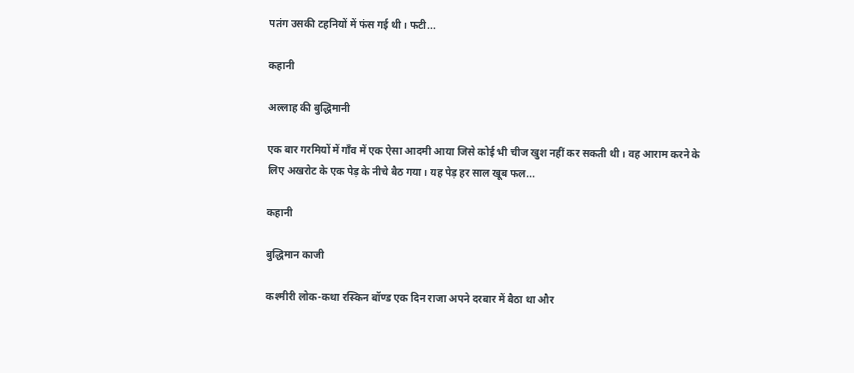पतंग उसकी टहनियों में फंस गई थी। फटी...

कहानी

अल्लाह की बुद्धिमानी

एक बार गरमियों में गाँव में एक ऐसा आदमी आया जिसे कोई भी चीज खुश नहीं कर सकती थी। वह आराम करने के लिए अखरोट के एक पेड़ के नीचे बैठ गया। यह पेड़ हर साल खूब फल...

कहानी

बुद्धिमान काजी

कश्मीरी लोक-कथा रस्किन बॉण्ड एक दिन राजा अपने दरबार में बैठा था और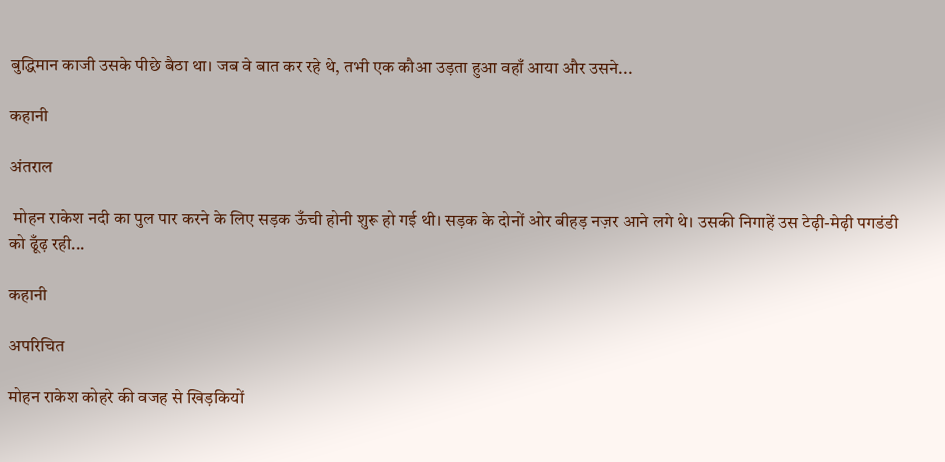बुद्धिमान काजी उसके पीछे बैठा था। जब वे बात कर रहे थे, तभी एक कौआ उड़ता हुआ वहाँ आया और उसने...

कहानी

अंतराल

 मोहन राकेश नदी का पुल पार करने के लिए सड़क ऊँची होनी शुरू हो गई थी। सड़क के दोनों ओर बीहड़ नज़र आने लगे थे। उसकी निगाहें उस टेढ़ी-मेढ़ी पगडंडी को ढूँढ़ रही...

कहानी

अपरिचित

मोहन राकेश कोहरे की वजह से खिड़कियों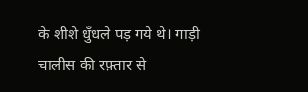के शीशे धुँधले पड़ गये थे। गाड़ी चालीस की रफ़्तार से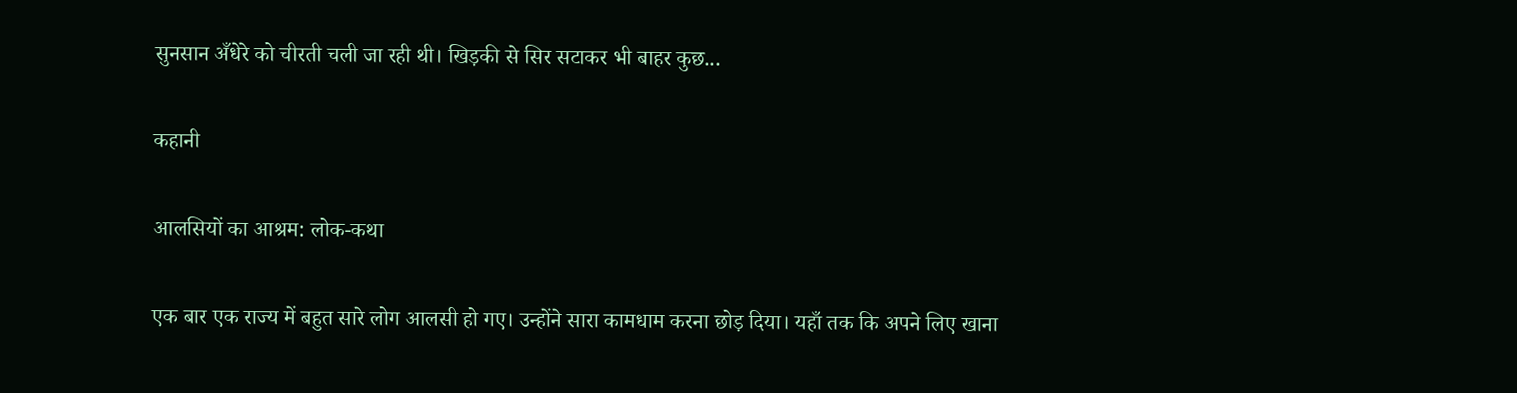सुनसान अँधेरे को चीरती चली जा रही थी। खिड़की से सिर सटाकर भी बाहर कुछ...

कहानी

आलसियों का आश्रम: लोक-कथा

एक बार एक राज्य में बहुत सारे लोग आलसी हो गए। उन्होंने सारा कामधाम करना छोड़ दिया। यहाँ तक कि अपने लिए खाना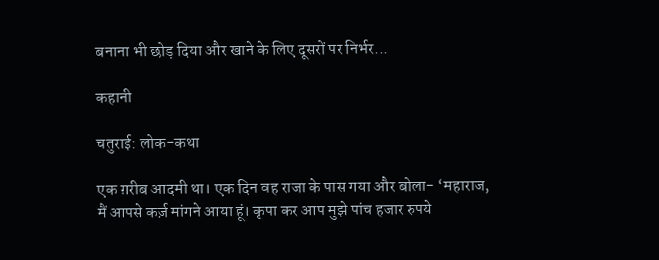बनाना भी छोड़ दिया और खाने के लिए दूसरों पर निर्भर...

कहानी

चतुराई: लोक-कथा

एक ग़रीब आदमी था। एक दिन वह राजा के पास गया और बोला- ‘महाराज, मैं आपसे कर्ज़ मांगने आया हूं। कृपा कर आप मुझे पांच हजार रुपये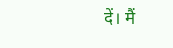दें। मैं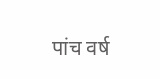पांच वर्ष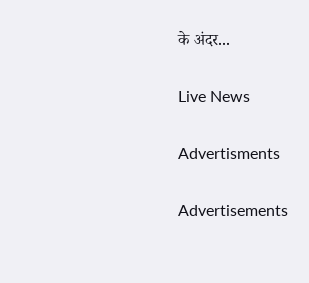के अंदर...

Live News

Advertisments

Advertisements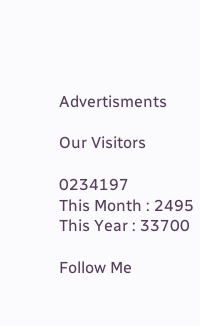Advertisments

Our Visitors

0234197
This Month : 2495
This Year : 33700

Follow Me